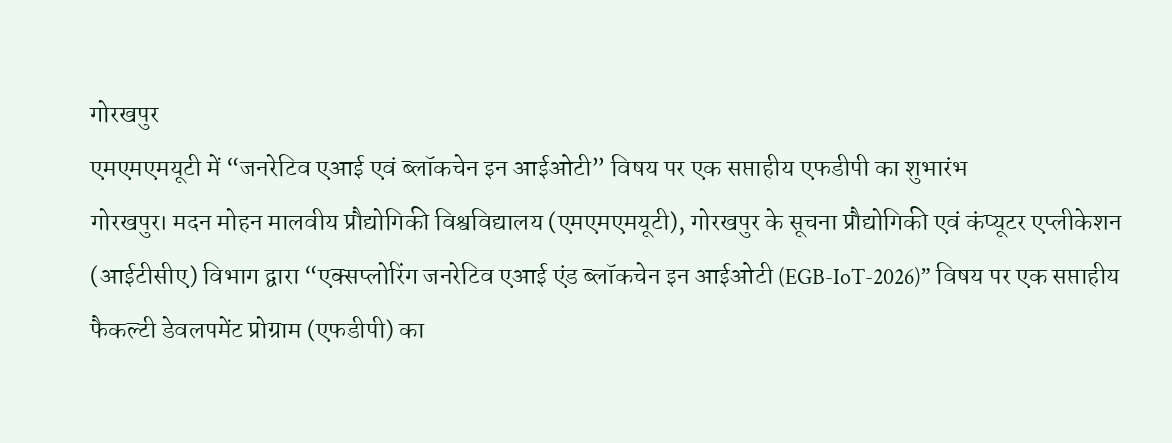गोरखपुर
एमएमएमयूटी में “जनरेटिव एआई एवं ब्लॉकचेन इन आईओटी” विषय पर एक सप्ताहीय एफडीपी का शुभारंभ
गोरखपुर। मदन मोहन मालवीय प्रौद्योगिकी विश्वविद्यालय (एमएमएमयूटी), गोरखपुर के सूचना प्रौद्योगिकी एवं कंप्यूटर एप्लीकेशन (आईटीसीए) विभाग द्वारा “एक्सप्लोरिंग जनरेटिव एआई एंड ब्लॉकचेन इन आईओटी (EGB-IoT-2026)” विषय पर एक सप्ताहीय फैकल्टी डेवलपमेंट प्रोग्राम (एफडीपी) का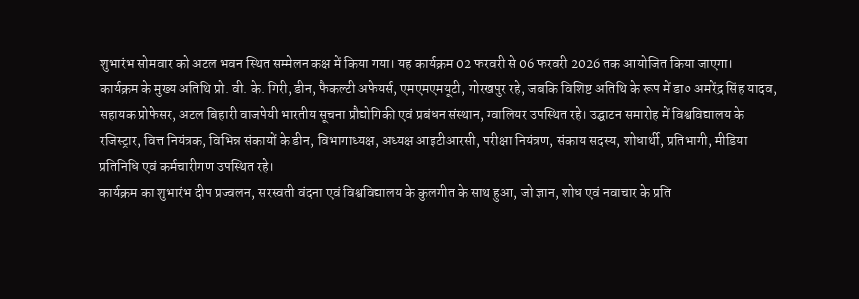शुभारंभ सोमवार को अटल भवन स्थित सम्मेलन कक्ष में किया गया। यह कार्यक्रम 02 फरवरी से 06 फरवरी 2026 तक आयोजित किया जाएगा।
कार्यक्रम के मुख्य अतिथि प्रो. वी. के. गिरी, डीन, फैकल्टी अफेयर्स, एमएमएमयूटी, गोरखपुर रहे, जबकि विशिष्ट अतिथि के रूप में डा० अमरेंद्र सिंह यादव, सहायक प्रोफेसर, अटल बिहारी वाजपेयी भारतीय सूचना प्रौद्योगिकी एवं प्रबंधन संस्थान, ग्वालियर उपस्थित रहे। उद्घाटन समारोह में विश्वविद्यालय के रजिस्ट्रार, वित्त नियंत्रक, विभिन्न संकायों के डीन, विभागाध्यक्ष, अध्यक्ष आइटीआरसी, परीक्षा नियंत्रण, संकाय सदस्य, शोधार्थी, प्रतिभागी, मीडिया प्रतिनिधि एवं कर्मचारीगण उपस्थित रहे।
कार्यक्रम का शुभारंभ दीप प्रज्वलन, सरस्वती वंदना एवं विश्वविद्यालय के कुलगीत के साथ हुआ, जो ज्ञान, शोध एवं नवाचार के प्रति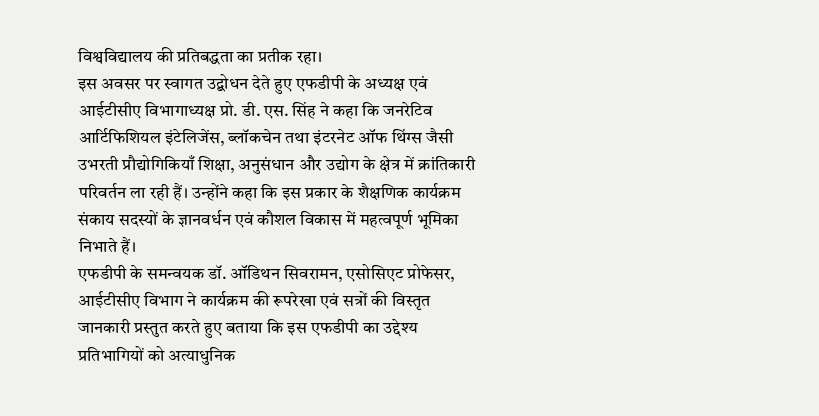विश्वविद्यालय की प्रतिबद्धता का प्रतीक रहा।
इस अवसर पर स्वागत उद्बोधन देते हुए एफडीपी के अध्यक्ष एवं आईटीसीए विभागाध्यक्ष प्रो. डी. एस. सिंह ने कहा कि जनरेटिव आर्टिफिशियल इंटेलिजेंस, ब्लॉकचेन तथा इंटरनेट ऑफ थिंग्स जैसी उभरती प्रौद्योगिकियाँ शिक्षा, अनुसंधान और उद्योग के क्षेत्र में क्रांतिकारी परिवर्तन ला रही हैं। उन्होंने कहा कि इस प्रकार के शैक्षणिक कार्यक्रम संकाय सदस्यों के ज्ञानवर्धन एवं कौशल विकास में महत्वपूर्ण भूमिका निभाते हैं।
एफडीपी के समन्वयक डॉ. ऑडिथन सिवरामन, एसोसिएट प्रोफेसर, आईटीसीए विभाग ने कार्यक्रम की रूपरेखा एवं सत्रों की विस्तृत जानकारी प्रस्तुत करते हुए बताया कि इस एफडीपी का उद्देश्य प्रतिभागियों को अत्याधुनिक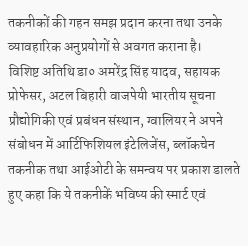तकनीकों की गहन समझ प्रदान करना तथा उनके व्यावहारिक अनुप्रयोगों से अवगत कराना है।
विशिष्ट अतिथि डा० अमरेंद्र सिंह यादव, सहायक प्रोफेसर, अटल बिहारी वाजपेयी भारतीय सूचना प्रौद्योगिकी एवं प्रबंधन संस्थान, ग्वालियर ने अपने संबोधन में आर्टिफिशियल इंटेलिजेंस, ब्लॉकचेन तकनीक तथा आईओटी के समन्वय पर प्रकाश डालते हुए कहा कि ये तकनीकें भविष्य की स्मार्ट एवं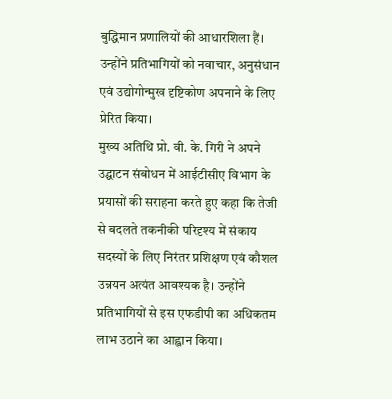बुद्धिमान प्रणालियों की आधारशिला हैं। उन्होंने प्रतिभागियों को नवाचार, अनुसंधान एवं उद्योगोन्मुख दृष्टिकोण अपनाने के लिए प्रेरित किया।
मुख्य अतिथि प्रो. वी. के. गिरी ने अपने उद्घाटन संबोधन में आईटीसीए विभाग के प्रयासों की सराहना करते हुए कहा कि तेजी से बदलते तकनीकी परिदृश्य में संकाय सदस्यों के लिए निरंतर प्रशिक्षण एवं कौशल उन्नयन अत्यंत आवश्यक है। उन्होंने प्रतिभागियों से इस एफडीपी का अधिकतम लाभ उठाने का आह्वान किया।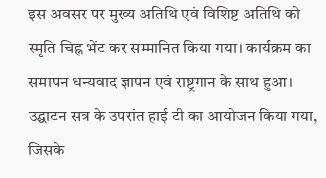इस अवसर पर मुख्य अतिथि एवं विशिष्ट अतिथि को स्मृति चिह्न भेंट कर सम्मानित किया गया। कार्यक्रम का समापन धन्यवाद ज्ञापन एवं राष्ट्रगान के साथ हुआ।
उद्घाटन सत्र के उपरांत हाई टी का आयोजन किया गया, जिसके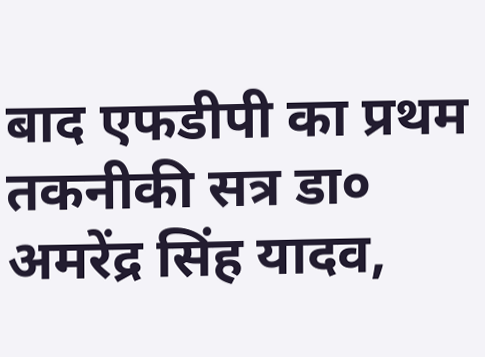बाद एफडीपी का प्रथम तकनीकी सत्र डा० अमरेंद्र सिंह यादव,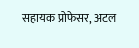सहायक प्रोफेसर, अटल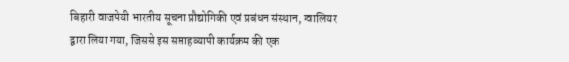बिहारी वाजपेयी भारतीय सूचना प्रौद्योगिकी एवं प्रबंधन संस्थान, ग्वालियर द्वारा लिया गया, जिससे इस सप्ताहव्यापी कार्यक्रम की एक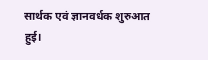सार्थक एवं ज्ञानवर्धक शुरुआत हुई।